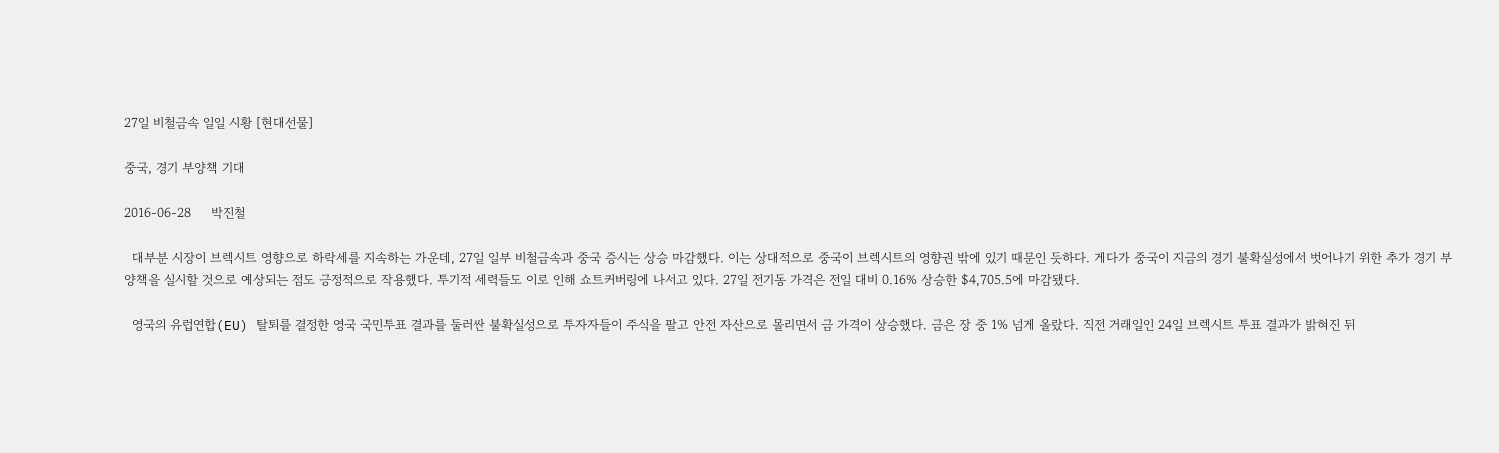27일 비철금속 일일 시황 [현대선물]

중국, 경기 부양책 기대

2016-06-28     박진철

  대부분 시장이 브렉시트 영향으로 하락세를 지속하는 가운데, 27일 일부 비철금속과 중국 증시는 상승 마감했다. 이는 상대적으로 중국이 브렉시트의 영향권 밖에 있기 때문인 듯하다. 게다가 중국이 지금의 경기 불확실성에서 벗어나기 위한 추가 경기 부양책을 실시할 것으로 예상되는 점도 긍정적으로 작용했다. 투기적 세력들도 이로 인해 쇼트커버링에 나서고 있다. 27일 전기동 가격은 전일 대비 0.16% 상승한 $4,705.5에 마감됐다.

  영국의 유럽연합(EU) 탈퇴를 결정한 영국 국민투표 결과를 둘러싼 불확실성으로 투자자들이 주식을 팔고 안전 자산으로 몰리면서 금 가격이 상승했다. 금은 장 중 1% 넘게 올랐다. 직전 거래일인 24일 브렉시트 투표 결과가 밝혀진 뒤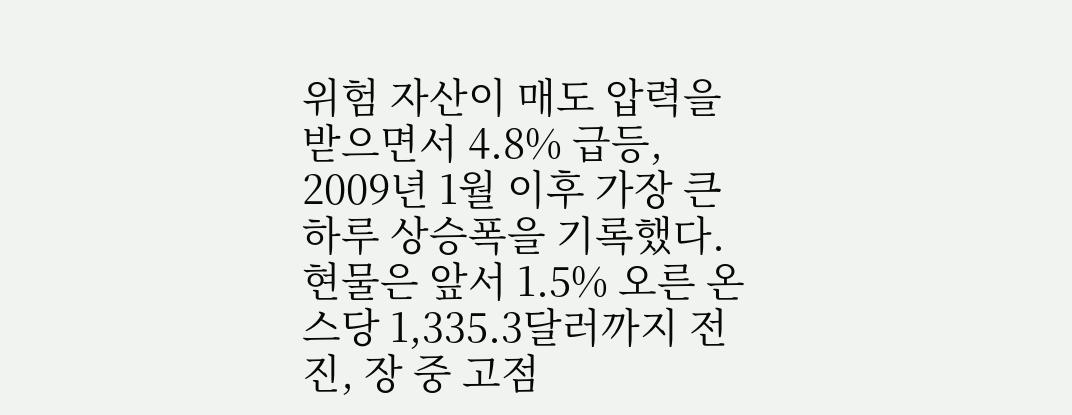위험 자산이 매도 압력을 받으면서 4.8% 급등, 2009년 1월 이후 가장 큰 하루 상승폭을 기록했다. 현물은 앞서 1.5% 오른 온스당 1,335.3달러까지 전진, 장 중 고점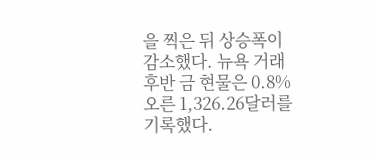을 찍은 뒤 상승폭이 감소했다. 뉴욕 거래 후반 금 현물은 0.8% 오른 1,326.26달러를 기록했다.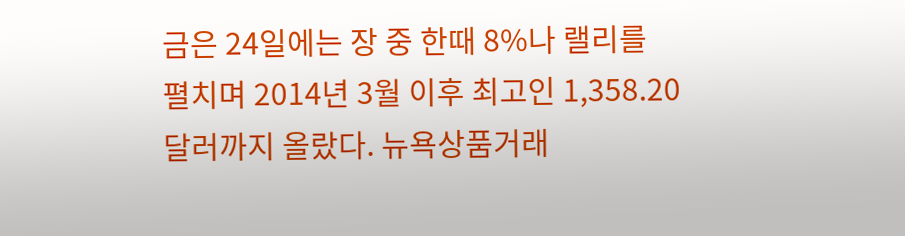금은 24일에는 장 중 한때 8%나 랠리를 펼치며 2014년 3월 이후 최고인 1,358.20달러까지 올랐다. 뉴욕상품거래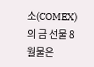소(COMEX)의 금 선물 8월물은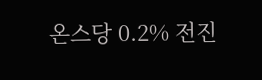온스당 0.2% 전진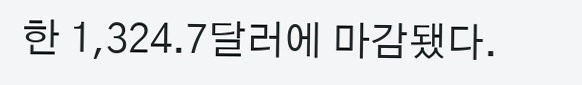한 1,324.7달러에 마감됐다.